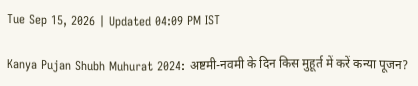Tue Sep 15, 2026 | Updated 04:09 PM IST

Kanya Pujan Shubh Muhurat 2024: अष्टमी-नवमी के दिन किस मुहूर्त में करें कन्या पूजन?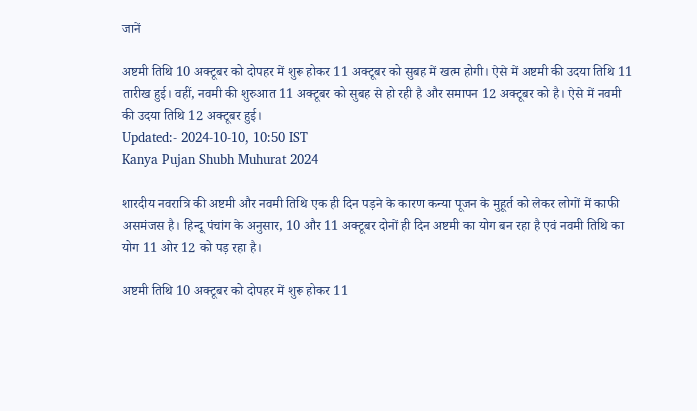जानें

अष्टमी तिथि 10 अक्टूबर को दोपहर में शुरू होकर 11 अक्टूबर को सुबह में खत्म होगी। ऐसे में अष्टमी की उदया तिथि 11 तारीख हुई। वहीं, नवमी की शुरुआत 11 अक्टूबर को सुबह से हो रही है और समापन 12 अक्टूबर को है। ऐसे में नवमी की उदया तिथि 12 अक्टूबर हुई।
Updated:- 2024-10-10, 10:50 IST
Kanya Pujan Shubh Muhurat 2024

शारदीय नवरात्रि की अष्टमी और नवमी तिथि एक ही दिन पड़ने के कारण कन्या पूजन के मुहूर्त को लेकर लोगों में काफी असमंजस है। हिन्दू पंचांग के अनुसार, 10 और 11 अक्टूबर दोनों ही दिन अष्टमी का योग बन रहा है एवं नवमी तिथि का योग 11 ओर 12 को पड़ रहा है।

अष्टमी तिथि 10 अक्टूबर को दोपहर में शुरू होकर 11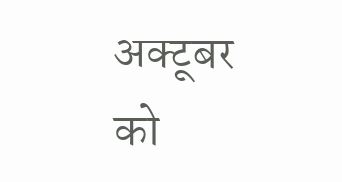अक्टूबर को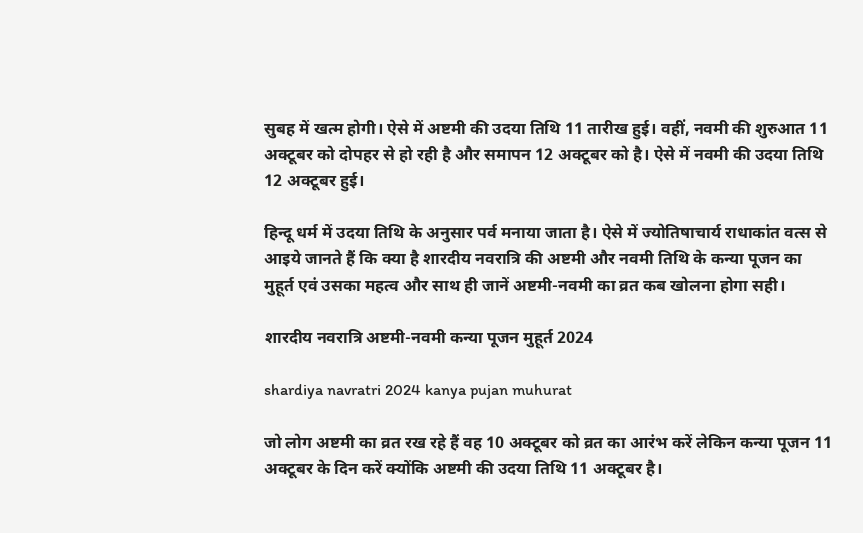सुबह में खत्म होगी। ऐसे में अष्टमी की उदया तिथि 11 तारीख हुई। वहीं, नवमी की शुरुआत 11 अक्टूबर को दोपहर से हो रही है और समापन 12 अक्टूबर को है। ऐसे में नवमी की उदया तिथि 12 अक्टूबर हुई।

हिन्दू धर्म में उदया तिथि के अनुसार पर्व मनाया जाता है। ऐसे में ज्योतिषाचार्य राधाकांत वत्स से आइये जानते हैं कि क्या है शारदीय नवरात्रि की अष्टमी और नवमी तिथि के कन्या पूजन का मुहूर्त एवं उसका महत्व और साथ ही जानें अष्टमी-नवमी का व्रत कब खोलना होगा सही।

शारदीय नवरात्रि अष्टमी-नवमी कन्या पूजन मुहूर्त 2024

shardiya navratri 2024 kanya pujan muhurat

जो लोग अष्टमी का व्रत रख रहे हैं वह 10 अक्टूबर को व्रत का आरंभ करें लेकिन कन्या पूजन 11 अक्टूबर के दिन करें क्योंकि अष्टमी की उदया तिथि 11 अक्टूबर है।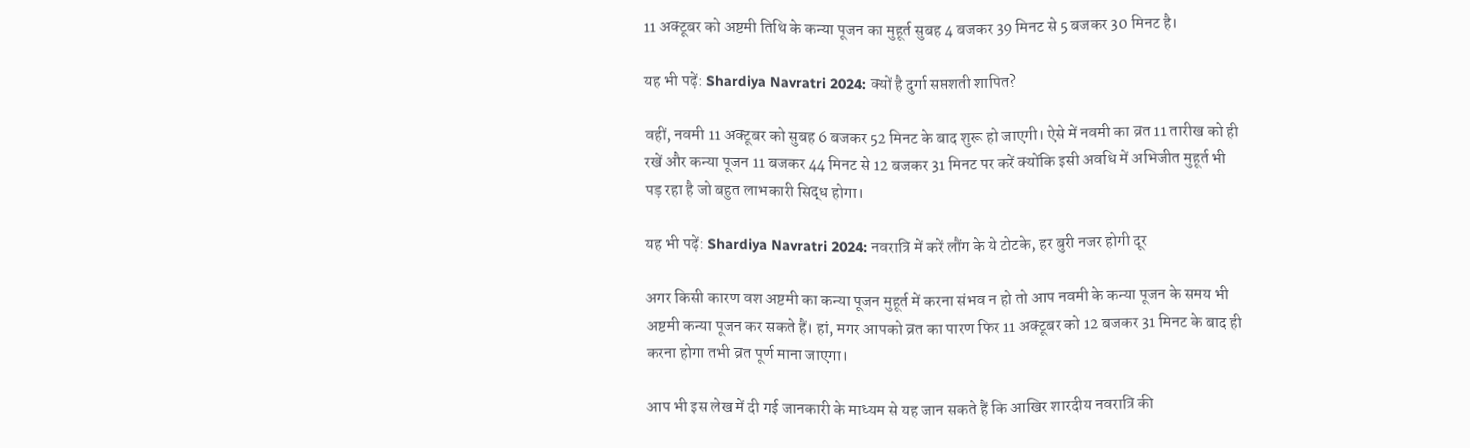11 अक्टूबर को अष्टमी तिथि के कन्या पूजन का मुहूर्त सुबह 4 बजकर 39 मिनट से 5 बजकर 30 मिनट है।

यह भी पढ़ें: Shardiya Navratri 2024: क्यों है दुर्गा सप्तशती शापित?

वहीं, नवमी 11 अक्टूबर को सुबह 6 बजकर 52 मिनट के बाद शुरू हो जाएगी। ऐसे में नवमी का व्रत 11 तारीख को ही रखें और कन्या पूजन 11 बजकर 44 मिनट से 12 बजकर 31 मिनट पर करें क्योंकि इसी अवधि में अभिजीत मुहूर्त भी पड़ रहा है जो बहुत लाभकारी सिद्ध होगा।

यह भी पढ़ें: Shardiya Navratri 2024: नवरात्रि में करें लौंग के ये टोटके, हर बुरी नजर होगी दूर

अगर किसी कारण वश अष्टमी का कन्या पूजन मुहूर्त में करना संभव न हो तो आप नवमी के कन्या पूजन के समय भी अष्टमी कन्या पूजन कर सकते हैं। हां, मगर आपको व्रत का पारण फिर 11 अक्टूबर को 12 बजकर 31 मिनट के बाद ही करना होगा तभी व्रत पूर्ण माना जाएगा।

आप भी इस लेख में दी गई जानकारी के माध्यम से यह जान सकते हैं कि आखिर शारदीय नवरात्रि की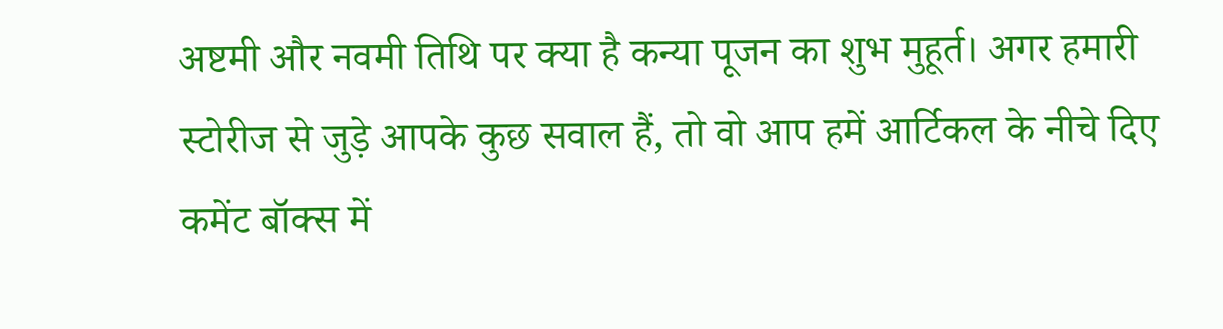अष्टमी और नवमी तिथि पर क्या है कन्या पूजन का शुभ मुहूर्त। अगर हमारी स्टोरीज से जुड़े आपके कुछ सवाल हैं, तो वो आप हमें आर्टिकल के नीचे दिए कमेंट बॉक्स में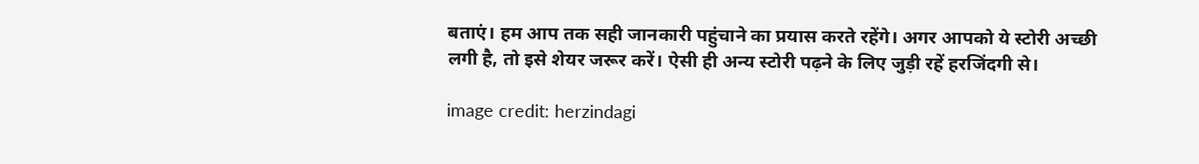बताएं। हम आप तक सही जानकारी पहुंचाने का प्रयास करते रहेंगे। अगर आपको ये स्टोरी अच्छी लगी है, तो इसे शेयर जरूर करें। ऐसी ही अन्य स्टोरी पढ़ने के लिए जुड़ी रहें हरजिंदगी से।

image credit: herzindagi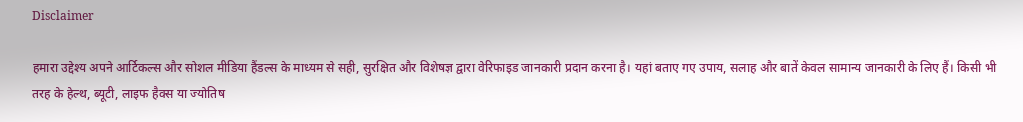Disclaimer

हमारा उद्देश्य अपने आर्टिकल्स और सोशल मीडिया हैंडल्स के माध्यम से सही, सुरक्षित और विशेषज्ञ द्वारा वेरिफाइड जानकारी प्रदान करना है। यहां बताए गए उपाय, सलाह और बातें केवल सामान्य जानकारी के लिए हैं। किसी भी तरह के हेल्थ, ब्यूटी, लाइफ हैक्स या ज्योतिष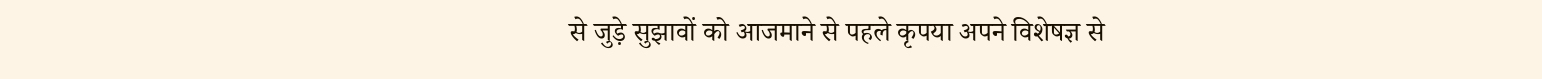से जुड़े सुझावों को आजमाने से पहले कृपया अपने विशेषज्ञ से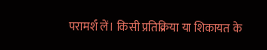परामर्श लें। किसी प्रतिक्रिया या शिकायत के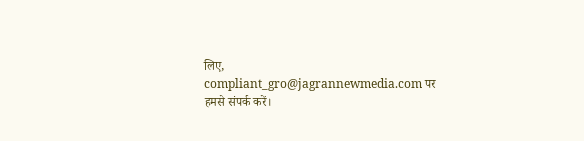लिए, compliant_gro@jagrannewmedia.com पर हमसे संपर्क करें।